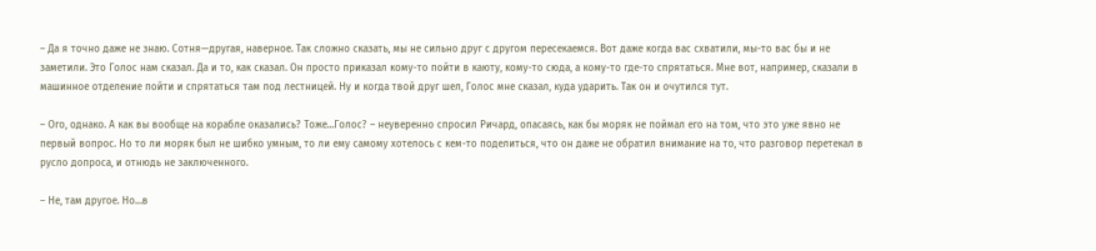– Да я точно даже не знаю. Сотня—другая, наверное. Так сложно сказать, мы не сильно друг с другом пересекаемся. Вот даже когда вас схватили, мы-то вас бы и не заметили. Это Голос нам сказал. Да и то, как сказал. Он просто приказал кому-то пойти в каюту, кому-то сюда, а кому-то где-то спрятаться. Мне вот, например, сказали в машинное отделение пойти и спрятаться там под лестницей. Ну и когда твой друг шел, Голос мне сказал, куда ударить. Так он и очутился тут.

– Ого, однако. А как вы вообще на корабле оказались? Тоже…Голос? – неуверенно спросил Ричард, опасаясь, как бы моряк не поймал его на том, что это уже явно не первый вопрос. Но то ли моряк был не шибко умным, то ли ему самому хотелось с кем-то поделиться, что он даже не обратил внимание на то, что разговор перетекал в русло допроса, и отнюдь не заключенного.

– Не, там другое. Но…в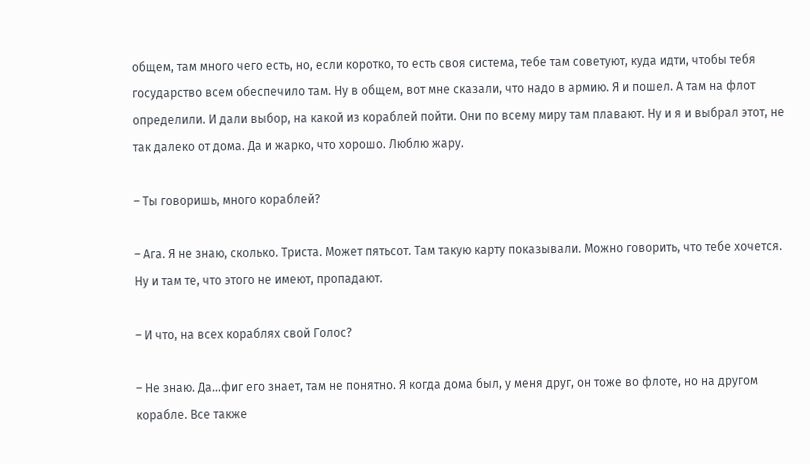общем, там много чего есть, но, если коротко, то есть своя система, тебе там советуют, куда идти, чтобы тебя государство всем обеспечило там. Ну в общем, вот мне сказали, что надо в армию. Я и пошел. А там на флот определили. И дали выбор, на какой из кораблей пойти. Они по всему миру там плавают. Ну и я и выбрал этот, не так далеко от дома. Да и жарко, что хорошо. Люблю жару.

– Ты говоришь, много кораблей?

– Ага. Я не знаю, сколько. Триста. Может пятьсот. Там такую карту показывали. Можно говорить, что тебе хочется. Ну и там те, что этого не имеют, пропадают.

– И что, на всех кораблях свой Голос?

– Не знаю. Да…фиг его знает, там не понятно. Я когда дома был, у меня друг, он тоже во флоте, но на другом корабле. Все также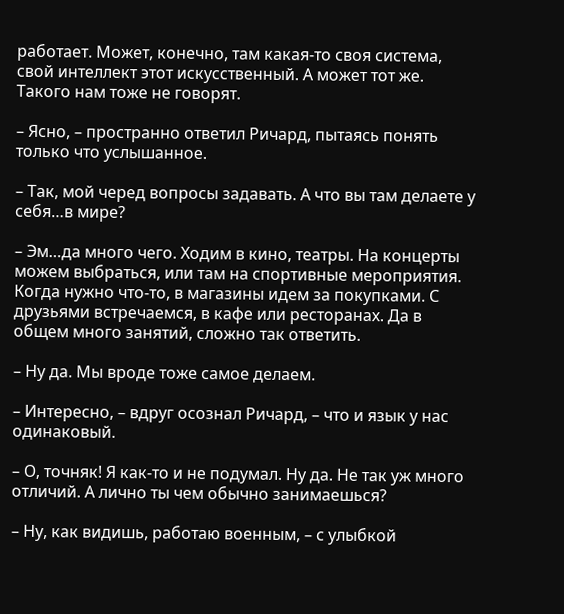работает. Может, конечно, там какая-то своя система, свой интеллект этот искусственный. А может тот же. Такого нам тоже не говорят.

– Ясно, – пространно ответил Ричард, пытаясь понять только что услышанное.

– Так, мой черед вопросы задавать. А что вы там делаете у себя…в мире?

– Эм…да много чего. Ходим в кино, театры. На концерты можем выбраться, или там на спортивные мероприятия. Когда нужно что-то, в магазины идем за покупками. С друзьями встречаемся, в кафе или ресторанах. Да в общем много занятий, сложно так ответить.

– Ну да. Мы вроде тоже самое делаем.

– Интересно, – вдруг осознал Ричард, – что и язык у нас одинаковый.

– О, точняк! Я как-то и не подумал. Ну да. Не так уж много отличий. А лично ты чем обычно занимаешься?

– Ну, как видишь, работаю военным, – с улыбкой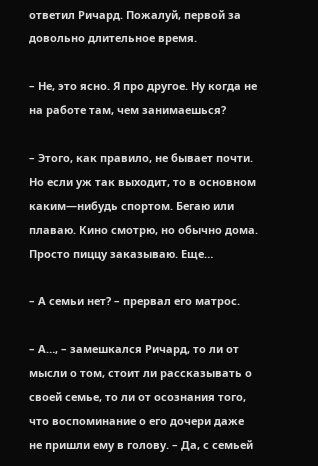ответил Ричард. Пожалуй, первой за довольно длительное время.

– Не, это ясно. Я про другое. Ну когда не на работе там, чем занимаешься?

– Этого, как правило, не бывает почти. Но если уж так выходит, то в основном каким—нибудь спортом. Бегаю или плаваю. Кино смотрю, но обычно дома. Просто пиццу заказываю. Еще…

– А семьи нет? – прервал его матрос.

– А…, – замешкался Ричард, то ли от мысли о том, стоит ли рассказывать о своей семье, то ли от осознания того, что воспоминание о его дочери даже не пришли ему в голову. – Да, с семьей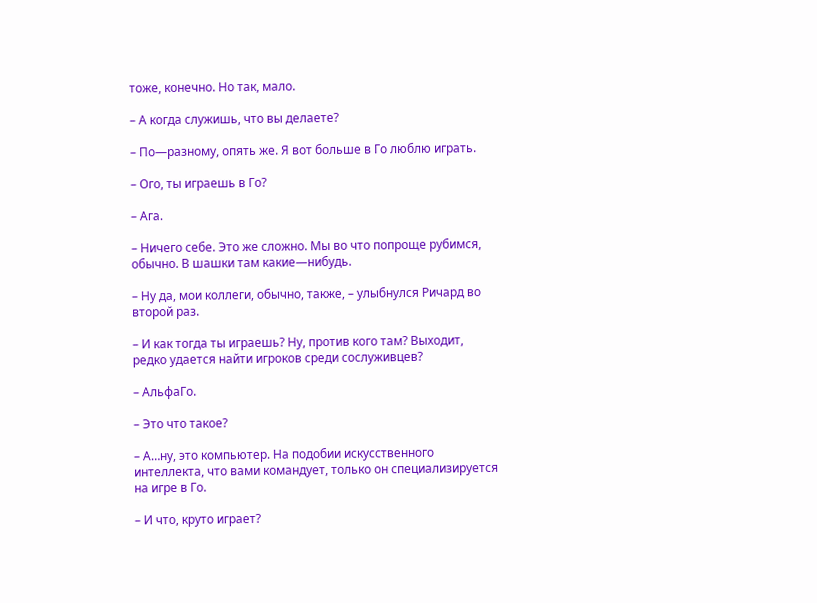тоже, конечно. Но так, мало.

– А когда служишь, что вы делаете?

– По—разному, опять же. Я вот больше в Го люблю играть.

– Ого, ты играешь в Го?

– Ага.

– Ничего себе. Это же сложно. Мы во что попроще рубимся, обычно. В шашки там какие—нибудь.

– Ну да, мои коллеги, обычно, также, – улыбнулся Ричард во второй раз.

– И как тогда ты играешь? Ну, против кого там? Выходит, редко удается найти игроков среди сослуживцев?

– АльфаГо.

– Это что такое?

– А…ну, это компьютер. На подобии искусственного интеллекта, что вами командует, только он специализируется на игре в Го.

– И что, круто играет?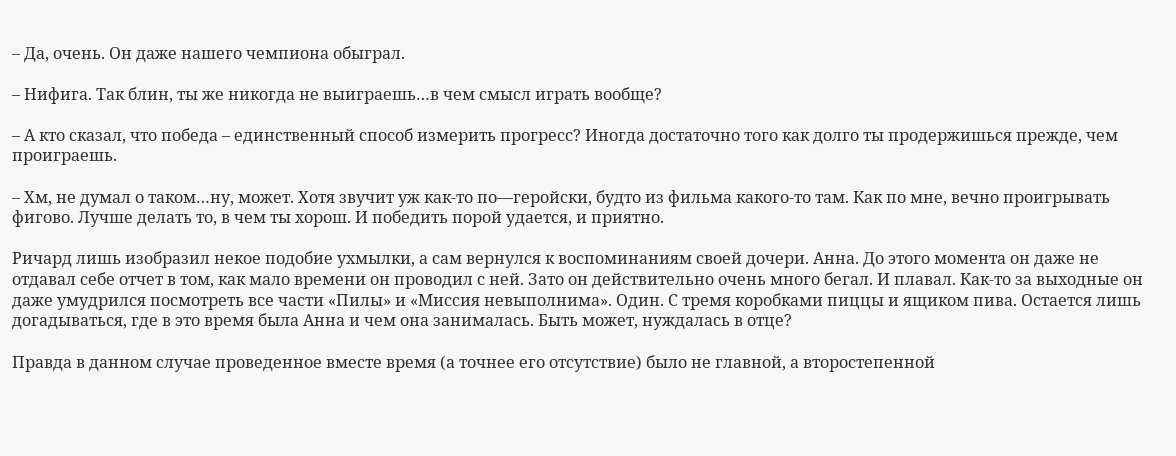– Да, очень. Он даже нашего чемпиона обыграл.

– Нифига. Так блин, ты же никогда не выиграешь…в чем смысл играть вообще?

– А кто сказал, что победа – единственный способ измерить прогресс? Иногда достаточно того как долго ты продержишься прежде, чем проиграешь.

– Хм, не думал о таком…ну, может. Хотя звучит уж как-то по—геройски, будто из фильма какого-то там. Как по мне, вечно проигрывать фигово. Лучше делать то, в чем ты хорош. И победить порой удается, и приятно.

Ричард лишь изобразил некое подобие ухмылки, а сам вернулся к воспоминаниям своей дочери. Анна. До этого момента он даже не отдавал себе отчет в том, как мало времени он проводил с ней. Зато он действительно очень много бегал. И плавал. Как-то за выходные он даже умудрился посмотреть все части «Пилы» и «Миссия невыполнима». Один. С тремя коробками пиццы и ящиком пива. Остается лишь догадываться, где в это время была Анна и чем она занималась. Быть может, нуждалась в отце?

Правда в данном случае проведенное вместе время (а точнее его отсутствие) было не главной, а второстепенной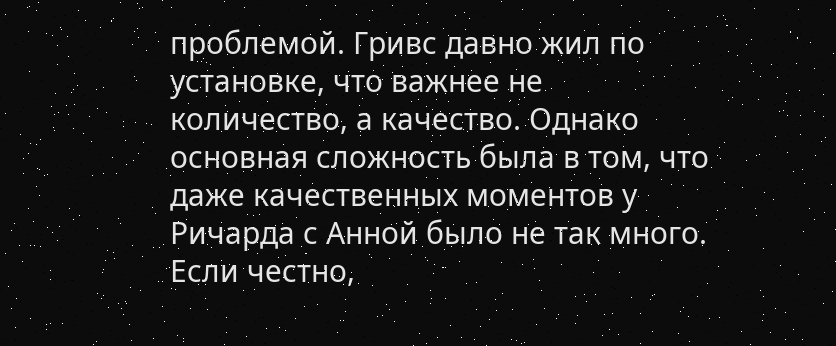проблемой. Гривс давно жил по установке, что важнее не количество, а качество. Однако основная сложность была в том, что даже качественных моментов у Ричарда с Анной было не так много. Если честно,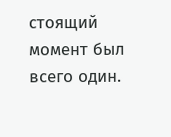стоящий момент был всего один.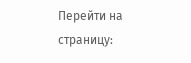Перейти на страницу: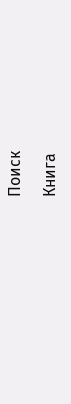Поиск

Книга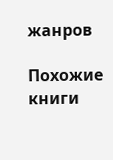жанров

Похожие книги